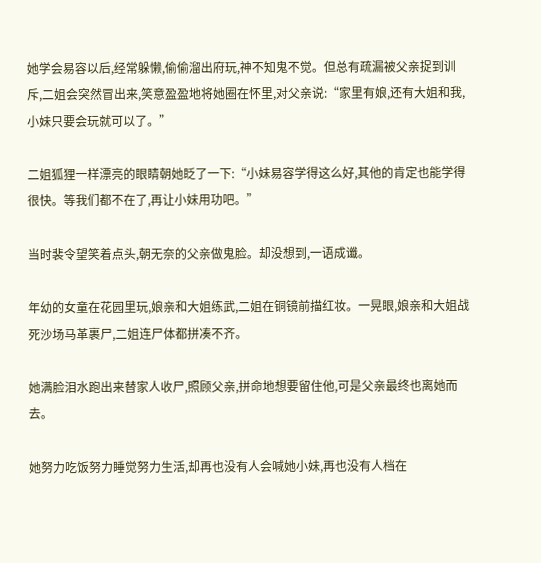她学会易容以后,经常躲懒,偷偷溜出府玩,神不知鬼不觉。但总有疏漏被父亲捉到训斥,二姐会突然冒出来,笑意盈盈地将她圈在怀里,对父亲说:“家里有娘,还有大姐和我,小妹只要会玩就可以了。”

二姐狐狸一样漂亮的眼睛朝她眨了一下:“小妹易容学得这么好,其他的肯定也能学得很快。等我们都不在了,再让小妹用功吧。”

当时裴令望笑着点头,朝无奈的父亲做鬼脸。却没想到,一语成谶。

年幼的女童在花园里玩,娘亲和大姐练武,二姐在铜镜前描红妆。一晃眼,娘亲和大姐战死沙场马革裹尸,二姐连尸体都拼凑不齐。

她满脸泪水跑出来替家人收尸,照顾父亲,拼命地想要留住他,可是父亲最终也离她而去。

她努力吃饭努力睡觉努力生活,却再也没有人会喊她小妹,再也没有人档在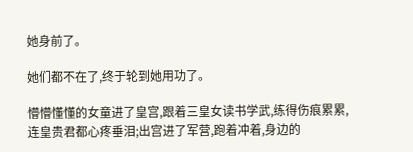她身前了。

她们都不在了,终于轮到她用功了。

懵懵懂懂的女童进了皇宫,跟着三皇女读书学武,练得伤痕累累,连皇贵君都心疼垂泪;出宫进了军营,跑着冲着,身边的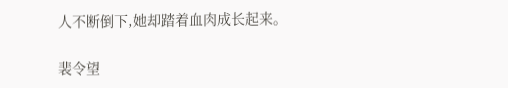人不断倒下,她却踏着血肉成长起来。

裴令望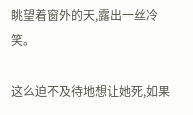眺望着窗外的天,露出一丝冷笑。

这么迫不及待地想让她死,如果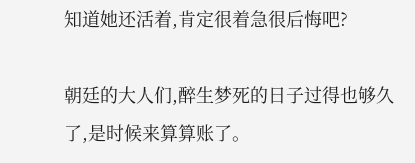知道她还活着,肯定很着急很后悔吧?

朝廷的大人们,醉生梦死的日子过得也够久了,是时候来算算账了。